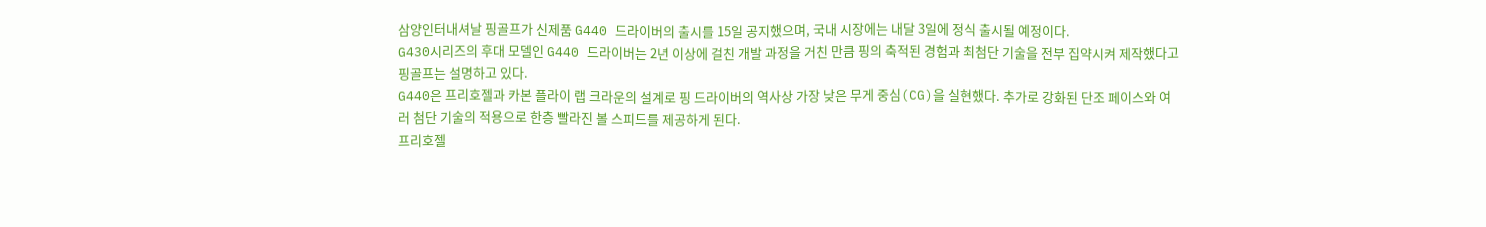삼양인터내셔날 핑골프가 신제품 G440 드라이버의 출시를 15일 공지했으며, 국내 시장에는 내달 3일에 정식 출시될 예정이다.
G430시리즈의 후대 모델인 G440 드라이버는 2년 이상에 걸친 개발 과정을 거친 만큼 핑의 축적된 경험과 최첨단 기술을 전부 집약시켜 제작했다고 핑골프는 설명하고 있다.
G440은 프리호젤과 카본 플라이 랩 크라운의 설계로 핑 드라이버의 역사상 가장 낮은 무게 중심(CG)을 실현했다. 추가로 강화된 단조 페이스와 여러 첨단 기술의 적용으로 한층 빨라진 볼 스피드를 제공하게 된다.
프리호젤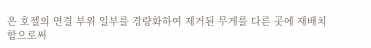은 호젤의 연결 부위 일부를 경량화하여 제거된 무게를 다른 곳에 재배치함으로써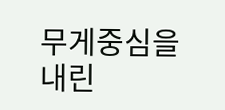무게중심을 내린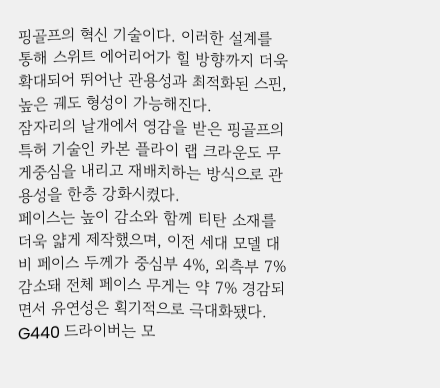핑골프의 혁신 기술이다. 이러한 설계를 통해 스위트 에어리어가 힐 방향까지 더욱 확대되어 뛰어난 관용성과 최적화된 스핀, 높은 궤도 형성이 가능해진다.
잠자리의 날개에서 영감을 받은 핑골프의 특허 기술인 카본 플라이 랩 크라운도 무게중심을 내리고 재배치하는 방식으로 관용성을 한층 강화시켰다.
페이스는 높이 감소와 함께 티탄 소재를 더욱 얇게 제작했으며, 이전 세대 모델 대비 페이스 두께가 중심부 4%, 외측부 7% 감소돼 전체 페이스 무게는 약 7% 경감되면서 유연성은 획기적으로 극대화됐다.
G440 드라이버는 모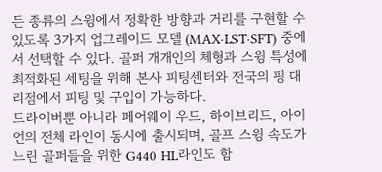든 종류의 스윙에서 정확한 방향과 거리를 구현할 수 있도록 3가지 업그레이드 모델 (MAX·LST·SFT) 중에서 선택할 수 있다. 골퍼 개개인의 체형과 스윙 특성에 최적화된 세팅을 위해 본사 피팅센터와 전국의 핑 대리점에서 피팅 및 구입이 가능하다.
드라이버뿐 아니라 페어웨이 우드, 하이브리드, 아이언의 전체 라인이 동시에 출시되며, 골프 스윙 속도가 느린 골퍼들을 위한 G440 HL라인도 함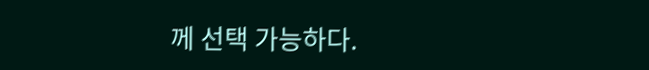께 선택 가능하다.